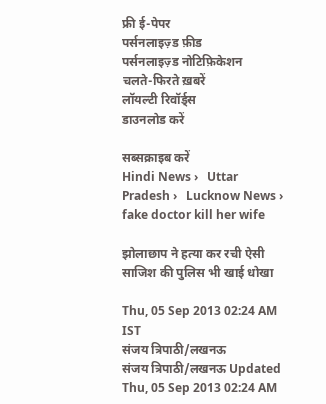फ्री ई-पेपर
पर्सनलाइज़्ड फ़ीड
पर्सनलाइज़्ड नोटिफ़िकेशन
चलते-फिरते ख़बरें
लॉयल्टी रिवॉर्ड्स
डाउनलोड करें

सब्सक्राइब करें
Hindi News ›   Uttar Pradesh ›   Lucknow News ›   fake doctor kill her wife

झोलाछाप ने हत्या कर रची ऐसी साजिश की पुलिस भी खाई धोखा

Thu, 05 Sep 2013 02:24 AM IST
संजय त्रिपाठी/लखनऊ
संजय त्रिपाठी/लखनऊ Updated Thu, 05 Sep 2013 02:24 AM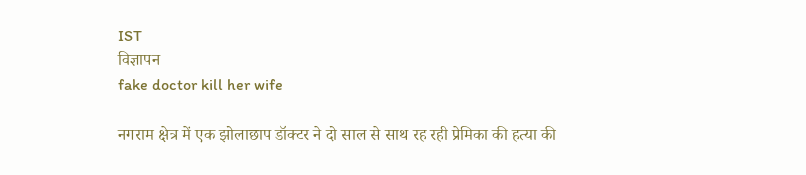IST
विज्ञापन
fake doctor kill her wife

नगराम क्षेत्र में एक झोलाछाप डॉक्टर ने दो साल से साथ रह रही प्रेमिका की हत्या की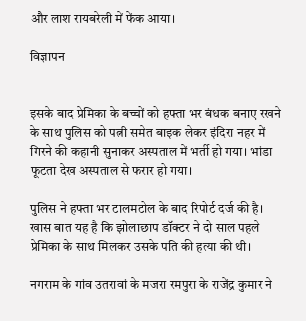और लाश रायबरेली में फेंक आया।

विज्ञापन


इसके बाद प्रेमिका के बच्चों को हफ्ता भर बंधक बनाए रखने के साथ पुलिस को पत्नी समेत बाइक लेकर इंदिरा नहर में गिरने की कहानी सुनाकर अस्पताल में भर्ती हो गया। भांडा फूटता देख अस्पताल से फरार हो गया।

पुलिस ने हफ्ता भर टालमटोल के बाद रिपोर्ट दर्ज की है। खास बात यह है कि झोलाछाप डॉक्टर ने दो साल पहले प्रेमिका के साथ मिलकर उसके पति की हत्या की थी।

नगराम के गांव उतरावां के मजरा रमपुरा के राजेंद्र कुमार ने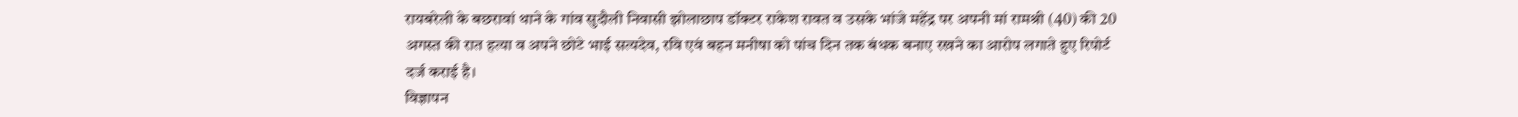रायबरेली के बछरावां थाने के गांव सुदौली निवासी झोलाछाप डॉक्टर राकेश रावत व उसके भांजे महेंद्र पर अपनी मां रामश्री (40) की 20 अगस्त की रात हत्या व अपने छोटे भाई सत्यदेव, रवि एवं बहन मनीषा को पांच दिन तक बंधक बनाए रखने का आरोप लगाते हुए रिपोर्ट दर्ज कराई है।
विज्ञापन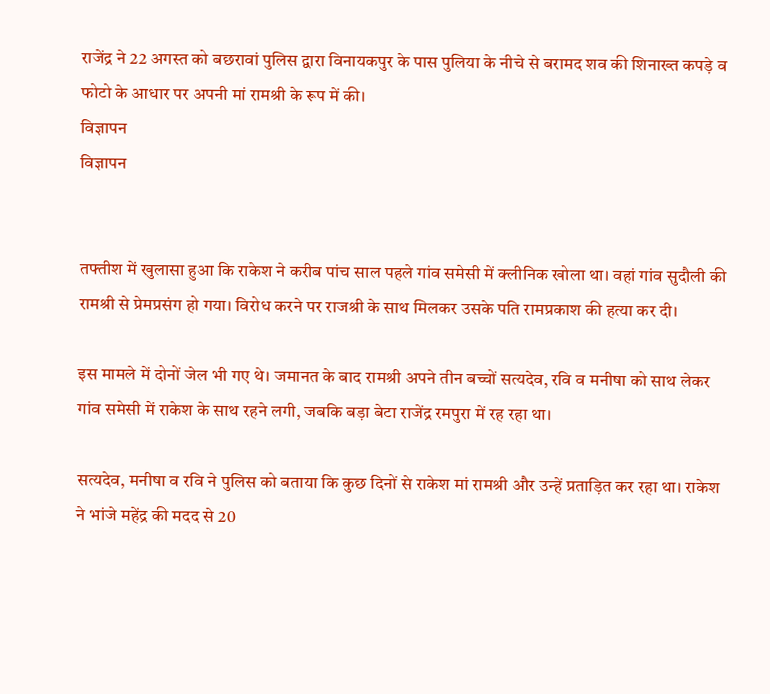राजेंद्र ने 22 अगस्त को बछरावां पुलिस द्वारा विनायकपुर के पास पुलिया के नीचे से बरामद शव की शिनाख्त कपड़े व फोटो के आधार पर अपनी मां रामश्री के रूप में की।
विज्ञापन
विज्ञापन


तफ्तीश में खुलासा हुआ कि राकेश ने करीब पांच साल पहले गांव समेसी में क्लीनिक खोला था। वहां गांव सुदौली की रामश्री से प्रेमप्रसंग हो गया। विरोध करने पर राजश्री के साथ मिलकर उसके पति रामप्रकाश की हत्या कर दी।

इस मामले में दोनों जेल भी गए थे। जमानत के बाद रामश्री अपने तीन बच्चों सत्यदेव, रवि व मनीषा को साथ लेकर गांव समेसी में राकेश के साथ रहने लगी, जबकि बड़ा बेटा राजेंद्र रमपुरा में रह रहा था।

सत्यदेव, मनीषा व रवि ने पुलिस को बताया कि कुछ दिनों से राकेश मां रामश्री और उन्हें प्रताड़ित कर रहा था। राकेश ने भांजे महेंद्र की मदद से 20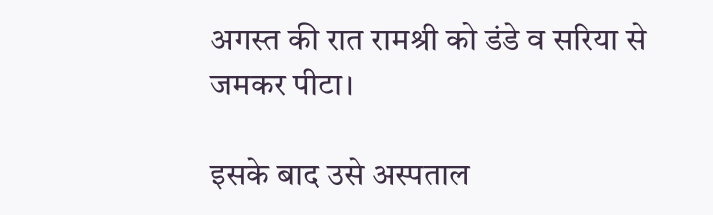अगस्त की रात रामश्री को डंडे व सरिया से जमकर पीटा।

इसके बाद उसे अस्पताल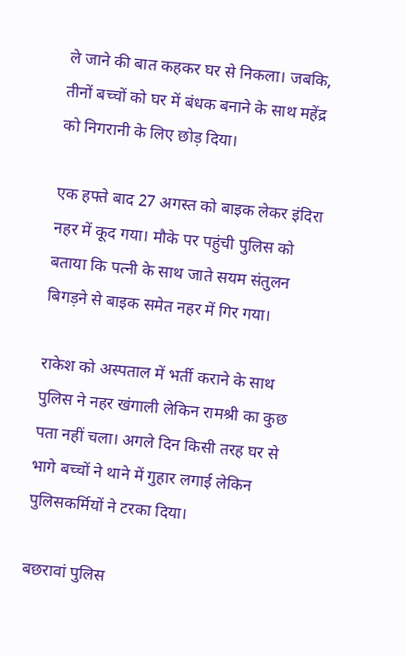ले जाने की बात कहकर घर से निकला। जबकि, तीनों बच्चों को घर में बंधक बनाने के साथ महेंद्र को निगरानी के लिए छोड़ दिया।

एक हफ्ते बाद 27 अगस्त को बाइक लेकर इंदिरा नहर में कूद गया। मौके पर पहुंची पुलिस को बताया कि पत्नी के साथ जाते सयम संतुलन बिगड़ने से बाइक समेत नहर में गिर गया।

राकेश को अस्पताल में भर्ती कराने के साथ पुलिस ने नहर खंगाली लेकिन रामश्री का कुछ पता नहीं चला। अगले दिन किसी तरह घर से भागे बच्चों ने थाने में गुहार लगाई लेकिन पुलिसकर्मियों ने टरका दिया।

बछरावां पुलिस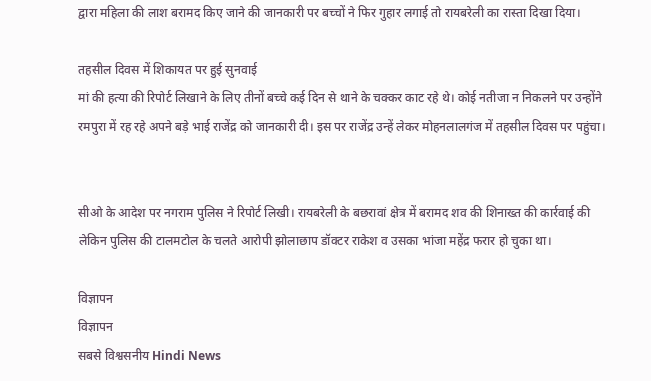द्वारा महिला की लाश बरामद किए जाने की जानकारी पर बच्चों ने फिर गुहार लगाई तो रायबरेली का रास्ता दिखा दिया।

तहसील दिवस में शिकायत पर हुई सुनवाई
मां की हत्या की रिपोर्ट लिखाने के लिए तीनों बच्चे कई दिन से थाने के चक्कर काट रहे थे। कोई नतीजा न निकलने पर उन्होंने रमपुरा में रह रहे अपने बड़े भाई राजेंद्र को जानकारी दी। इस पर राजेंद्र उन्हें लेकर मोहनलालगंज में तहसील दिवस पर पहुंचा।


सीओ के आदेश पर नगराम पुलिस ने रिपोर्ट लिखी। रायबरेली के बछरावां क्षेत्र में बरामद शव की शिनाख्त की कार्रवाई की लेकिन पुलिस की टालमटोल के चलते आरोपी झोलाछाप डॉक्टर राकेश व उसका भांजा महेंद्र फरार हो चुका था।

विज्ञापन
विज्ञापन
सबसे विश्वसनीय Hindi News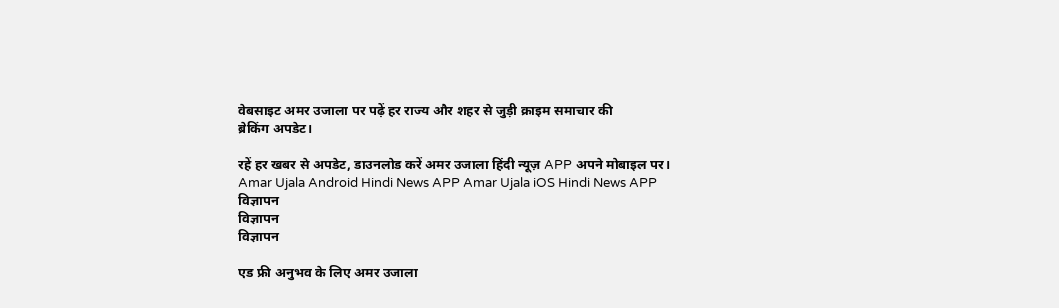वेबसाइट अमर उजाला पर पढ़ें हर राज्य और शहर से जुड़ी क्राइम समाचार की
ब्रेकिंग अपडेट।

रहें हर खबर से अपडेट, डाउनलोड करें अमर उजाला हिंदी न्यूज़ APP अपने मोबाइल पर।
Amar Ujala Android Hindi News APP Amar Ujala iOS Hindi News APP
विज्ञापन
विज्ञापन
विज्ञापन

एड फ्री अनुभव के लिए अमर उजाला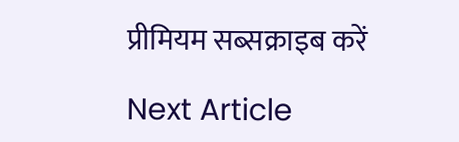प्रीमियम सब्सक्राइब करें

Next Article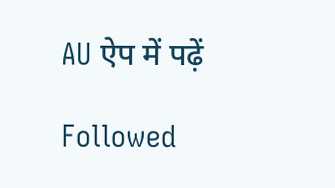AU ऐप में पढ़ें

Followed